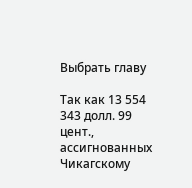Выбрать главу

Так как 13 554 343 долл. 99 цент., ассигнованных Чикагскому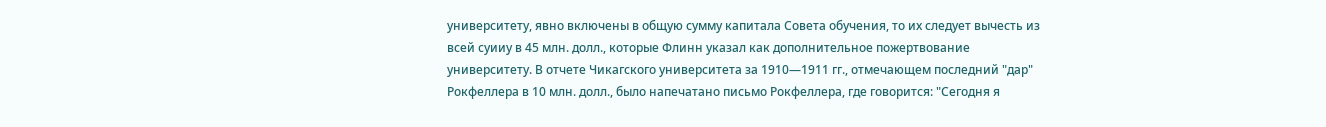университету, явно включены в общую сумму капитала Совета обучения, то их следует вычесть из всей cyииу в 45 млн. долл., которые Флинн указал как дополнительное пожертвование университету. В отчете Чикагского университета за 1910—1911 гг., отмечающем последний "дар" Рокфеллера в 10 млн. долл., было напечатано письмо Рокфеллера, где говорится: "Сегодня я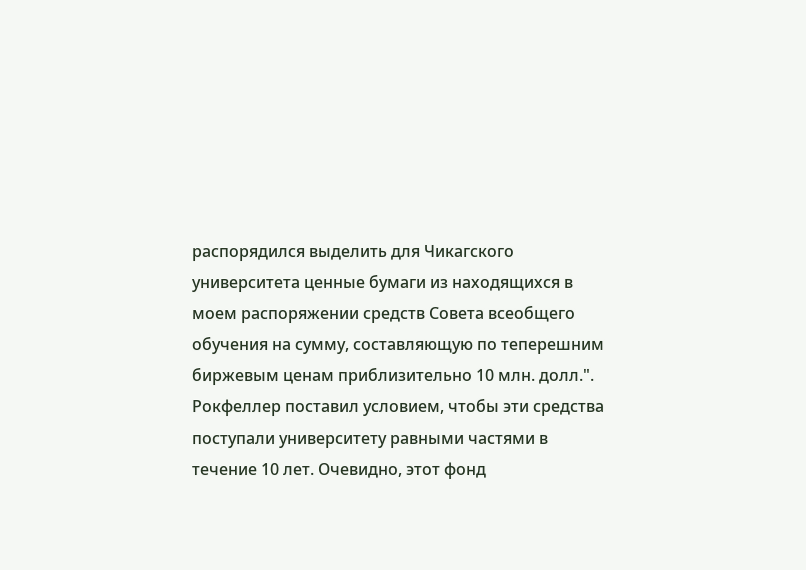распорядился выделить для Чикагского университета ценные бумаги из находящихся в моем распоряжении средств Совета всеобщего обучения на сумму, составляющую по теперешним биржевым ценам приблизительно 10 млн. долл.". Рокфеллер поставил условием, чтобы эти средства поступали университету равными частями в течение 10 лет. Очевидно, этот фонд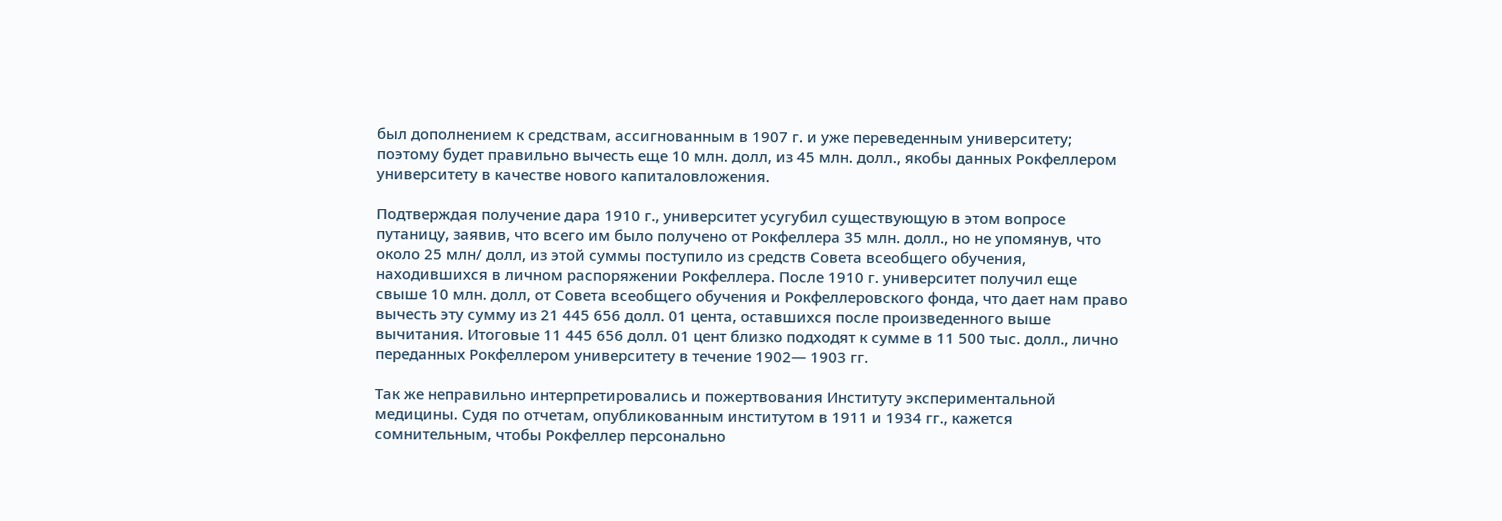был дополнением к средствам, ассигнованным в 1907 г. и уже переведенным университету; поэтому будет правильно вычесть еще 10 млн. долл, из 45 млн. долл., якобы данных Рокфеллером университету в качестве нового капиталовложения.

Подтверждая получение дара 1910 г., университет усугубил существующую в этом вопросе путаницу, заявив, что всего им было получено от Рокфеллера 35 млн. долл., но не упомянув, что около 25 млн/ долл, из этой суммы поступило из средств Совета всеобщего обучения, находившихся в личном распоряжении Рокфеллера. После 1910 г. университет получил еще свыше 10 млн. долл, от Совета всеобщего обучения и Рокфеллеровского фонда, что дает нам право вычесть эту сумму из 21 445 656 долл. 01 цента, оставшихся после произведенного выше вычитания. Итоговые 11 445 656 долл. 01 цент близко подходят к сумме в 11 500 тыс. долл., лично переданных Рокфеллером университету в течение 1902— 1903 гг.

Так же неправильно интерпретировались и пожертвования Институту экспериментальной медицины. Судя по отчетам, опубликованным институтом в 1911 и 1934 гг., кажется сомнительным, чтобы Рокфеллер персонально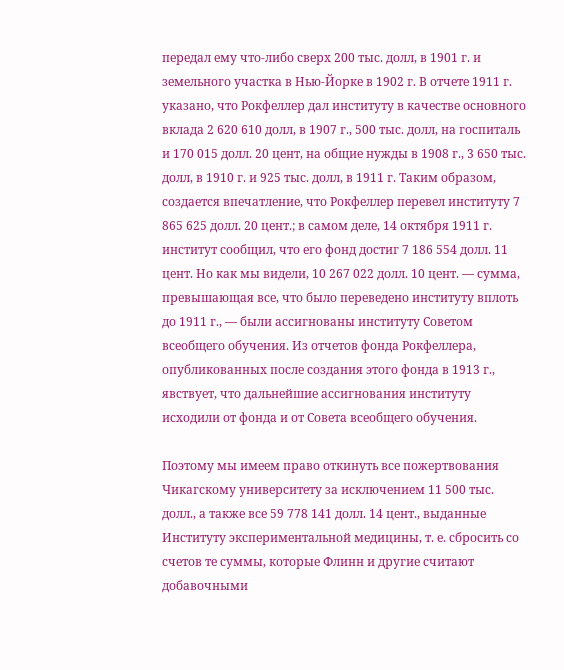передал ему что-либо сверх 200 тыс. долл, в 1901 г. и земельного участка в Нью-Йорке в 1902 г. В отчете 1911 г. указано, что Рокфеллер дал институту в качестве основного вклада 2 620 610 долл, в 1907 г., 500 тыс. долл, на госпиталь и 170 015 долл. 20 цент, на общие нужды в 1908 г., 3 650 тыс. долл, в 1910 г. и 925 тыс. долл, в 1911 г. Таким образом, создается впечатление, что Рокфеллер перевел институту 7 865 625 долл. 20 цент.; в самом деле, 14 октября 1911 г. институт сообщил, что его фонд достиг 7 186 554 долл. 11 цент. Но как мы видели, 10 267 022 долл. 10 цент. — сумма, превышающая все, что было переведено институту вплоть до 1911 г., — были ассигнованы институту Советом всеобщего обучения. Из отчетов фонда Рокфеллера, опубликованных после создания этого фонда в 1913 г., явствует, что дальнейшие ассигнования институту исходили от фонда и от Совета всеобщего обучения.

Поэтому мы имеем право откинуть все пожертвования Чикагскому университету за исключением 11 500 тыс. долл., а также все 59 778 141 долл. 14 цент., выданные Институту экспериментальной медицины, т. е. сбросить со счетов те суммы, которые Флинн и другие считают добавочными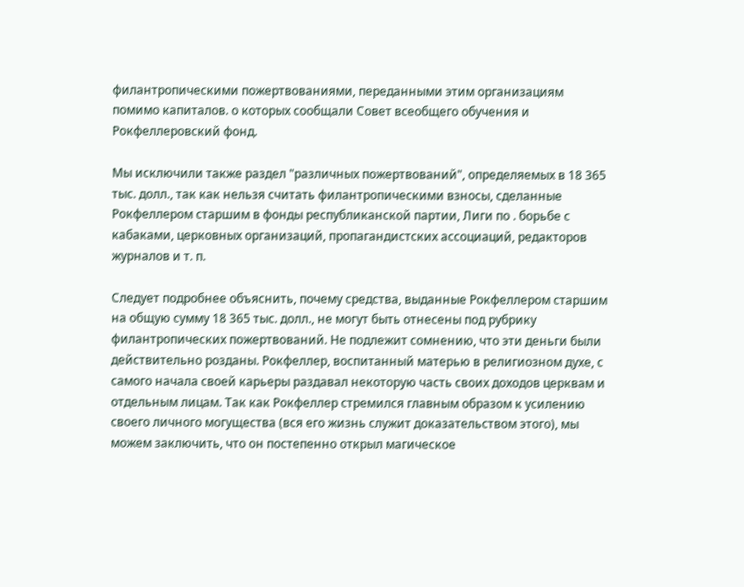филантропическими пожертвованиями, переданными этим организациям помимо капиталов. о которых сообщали Совет всеобщего обучения и Рокфеллеровский фонд.

Мы исключили также раздел "различных пожертвований", определяемых в 18 365 тыс. долл., так как нельзя считать филантропическими взносы, сделанные Рокфеллером старшим в фонды республиканской партии, Лиги по . борьбе с кабаками, церковных организаций, пропагандистских ассоциаций, редакторов журналов и т. п.

Следует подробнее объяснить, почему средства, выданные Рокфеллером старшим на общую сумму 18 365 тыс. долл., не могут быть отнесены под рубрику филантропических пожертвований. Не подлежит сомнению, что эти деньги были действительно розданы. Рокфеллер, воспитанный матерью в религиозном духе, с самого начала своей карьеры раздавал некоторую часть своих доходов церквам и отдельным лицам. Так как Рокфеллер стремился главным образом к усилению своего личного могущества (вся его жизнь служит доказательством этого), мы можем заключить, что он постепенно открыл магическое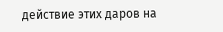действие этих даров на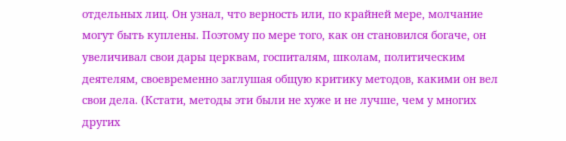отдельных лиц. Он узнал, что верность или, по крайней мере, молчание могут быть куплены. Поэтому по мере того, как он становился богаче, он увеличивал свои дары церквам, госпиталям, школам, политическим деятелям, своевременно заглушая общую критику методов, какими он вел свои дела. (Кстати, методы эти были не хуже и не лучше, чем у многих других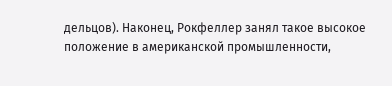дельцов). Наконец, Рокфеллер занял такое высокое положение в американской промышленности,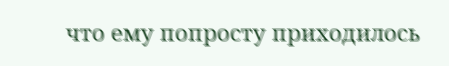что ему попросту приходилось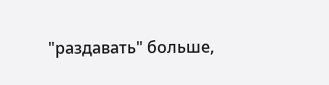"раздавать" больше,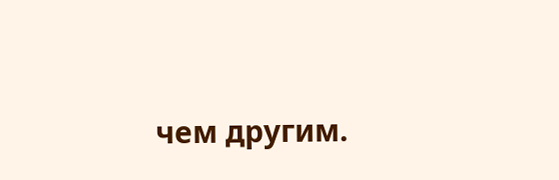чем другим.